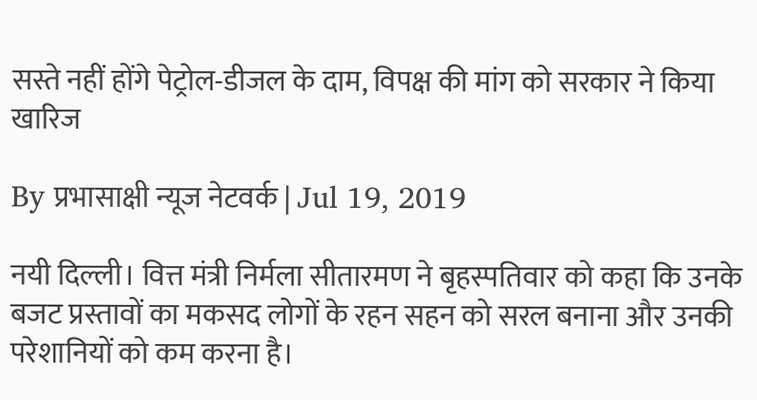सस्ते नहीं होंगे पेट्रोल-डीजल के दाम, विपक्ष की मांग को सरकार ने किया खारिज

By प्रभासाक्षी न्यूज नेटवर्क | Jul 19, 2019

नयी दिल्ली। वित्त मंत्री निर्मला सीतारमण ने बृहस्पतिवार को कहा कि उनके बजट प्रस्तावों का मकसद लोगों के रहन सहन को सरल बनाना और उनकी परेशानियों को कम करना है।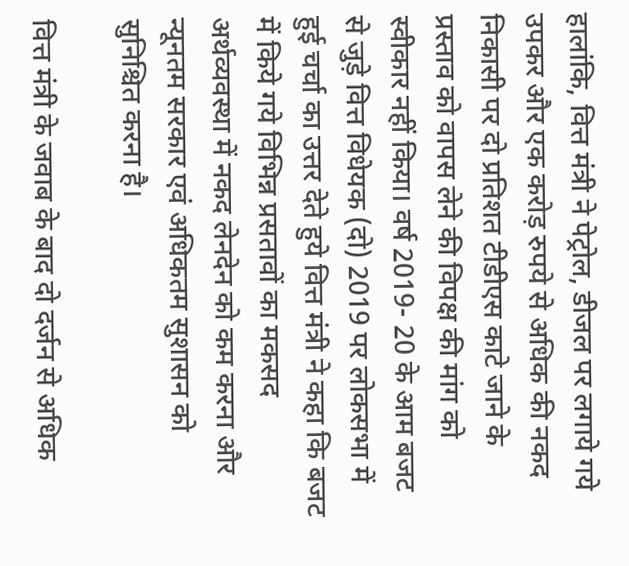हालांकि, वित्त मंत्री ने पेट्रोल, डीजल पर लगाये गये उपकर और एक करोड़ रुपये से अधिक की नकद निकासी पर दो प्रतिशत टीडीएस काटे जाने के प्रस्ताव को वापस लेने की विपक्ष की मांग को स्वीकार नहीं किया। वर्ष 2019- 20 के आम बजट से जुड़े वित्त विधेयक (दो) 2019 पर लोकसभा में हुई चर्चा का उत्तर देते हुये वित्त मंत्री ने कहा कि बजट में किये गये विभिन्न प्रसतावों का मकसद अर्थव्यवस्था में नकद लेनदेन को कम करना और न्यूनतम सरकार एवं अधिकतम सुशासन को सुनिश्चित करना है।

वित्त मंत्री के जवाब के बाद दो दर्जन से अधिक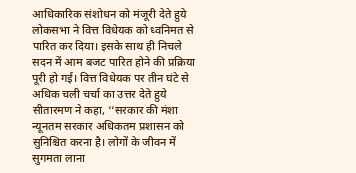आधिकारिक संशोधन को मंजूरी देते हुये लोकसभा ने वित्त विधेयक को ध्वनिमत से पारित कर दिया। इसके साथ ही निचले सदन में आम बजट पारित होने की प्रक्रिया पूरी हो गई। वित्त विधेयक पर तीन घंटे से अधिक चली चर्चा का उत्तर देते हुये सीतारमण ने कहा, ‘‘सरकार की मंशा न्यूनतम सरकार अधिकतम प्रशासन को सुनिश्चित करना है। लोगों के जीवन में सुगमता लाना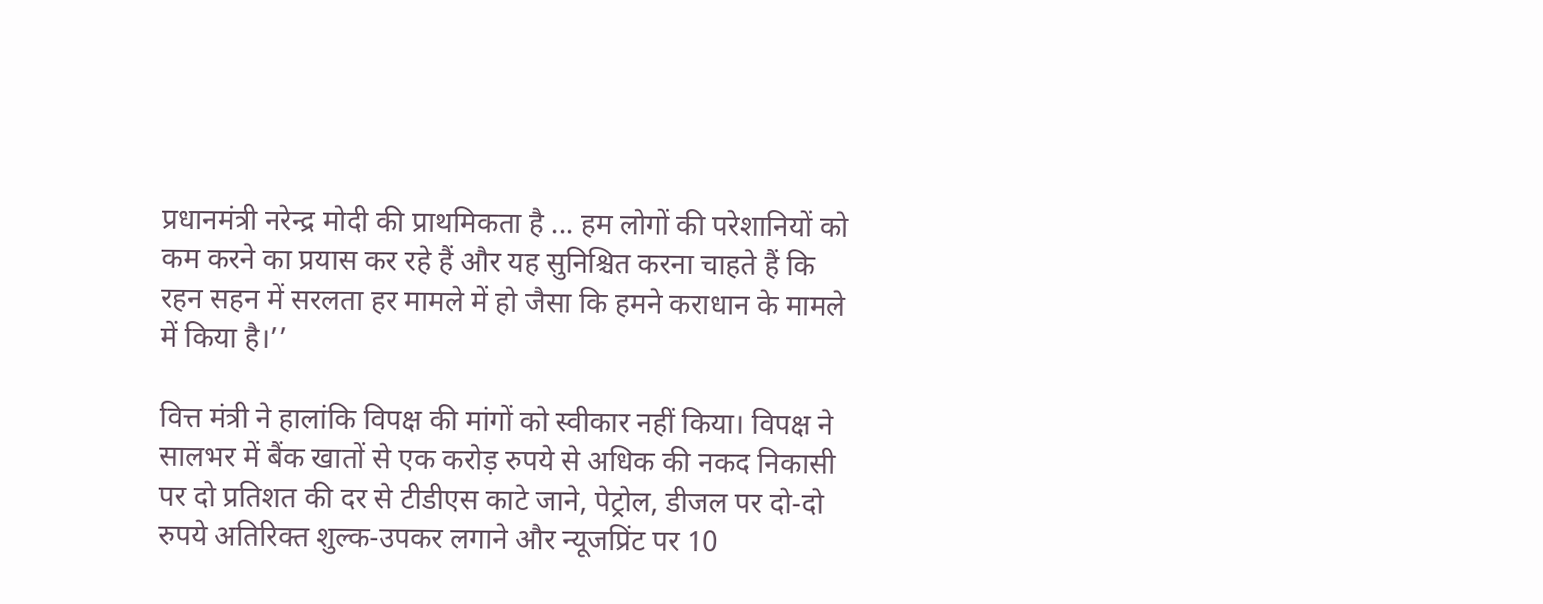प्रधानमंत्री नरेन्द्र मोदी की प्राथमिकता है ... हम लोगों की परेशानियों को कम करने का प्रयास कर रहे हैं और यह सुनिश्चित करना चाहते हैं कि रहन सहन में सरलता हर मामले में हो जैसा कि हमने कराधान के मामले में किया है।’’

वित्त मंत्री ने हालांकि विपक्ष की मांगों को स्वीकार नहीं किया। विपक्ष ने सालभर में बैंक खातों से एक करोड़ रुपये से अधिक की नकद निकासी पर दो प्रतिशत की दर से टीडीएस काटे जाने, पेट्रोल, डीजल पर दो-दो रुपये अतिरिक्त शुल्क-उपकर लगाने और न्यूजप्रिंट पर 10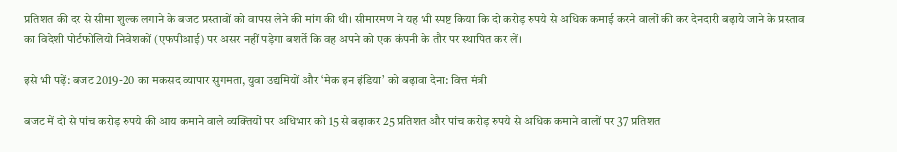प्रतिशत की दर से सीमा शुल्क लगाने के बजट प्रस्तावों को वापस लेने की मांग की थी। सीमारमण ने यह भी स्पष्ट किया कि दो करोड़ रुपये से अधिक कमाई करने वालों की कर देनदारी बढ़ाये जाने के प्रस्ताव का विदेशी पोर्टफोलियो निवेशकों (एफपीआई) पर असर नहीं पड़ेगा बशर्ते कि वह अपने को एक कंपनी के तौर पर स्थापित कर लें।

इसे भी पढ़ें: बजट 2019-20 का मकसद व्यापार सुगमता, युवा उद्यमियों और ‘मेक इन इंडिया’ को बढ़ावा देना: वित्त मंत्री

बजट में दो से पांच करोड़ रुपये की आय कमाने वाले व्यक्तियों पर अधिभार को 15 से बढ़ाकर 25 प्रतिशत और पांच करोड़ रुपये से अधिक कमाने वालों पर 37 प्रतिशत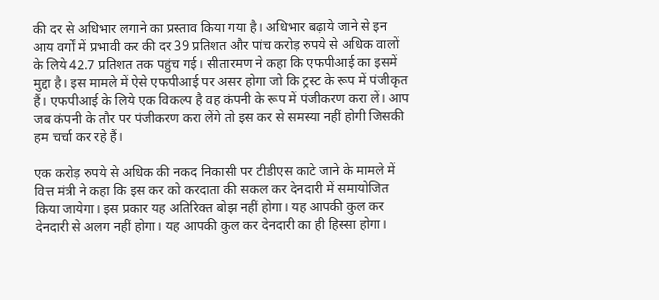की दर से अधिभार लगाने का प्रस्ताव किया गया है। अधिभार बढ़ाये जाने से इन आय वर्गों में प्रभावी कर की दर 39 प्रतिशत और पांच करोड़ रुपये से अधिक वालों के लिये 42.7 प्रतिशत तक पहुंच गई। सीतारमण ने कहा कि एफपीआई का इसमें मुद्दा है। इस मामले में ऐसे एफपीआई पर असर होगा जो कि ट्रस्ट के रूप में पंजीकृत हैं। एफपीआई के लिये एक विकल्प है वह कंपनी के रूप में पंजीकरण करा लें। आप जब कंपनी के तौर पर पंजीकरण करा लेंगे तो इस कर से समस्या नहीं होगी जिसकी हम चर्चा कर रहे हैं।

एक करोड़ रुपये से अधिक की नकद निकासी पर टीडीएस काटे जाने के मामले में वित्त मंत्री ने कहा कि इस कर को करदाता की सकल कर देनदारी में समायोजित किया जायेगा। इस प्रकार यह अतिरिक्त बोझ नहीं होगा। यह आपकी कुल कर देनदारी से अलग नहीं होगा। यह आपकी कुल कर देनदारी का ही हिस्सा होगा।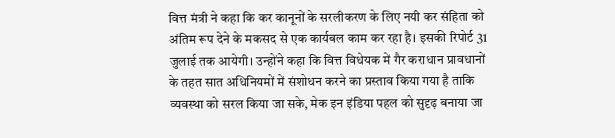वित्त मंत्री ने कहा कि कर कानूनों के सरलीकरण के लिए नयी कर संहिता को अंतिम रूप देने के मकसद से एक कार्यबल काम कर रहा है। इसकी रिपोर्ट 31 जुलाई तक आयेगी। उन्होंने कहा कि वित्त विधेयक में गैर कराधान प्रावधानों के तहत सात अधिनियमों में संशोधन करने का प्रस्ताव किया गया है ताकि व्यवस्था को सरल किया जा सके, मेक इन इंडिया पहल को सुदृढ़ बनाया जा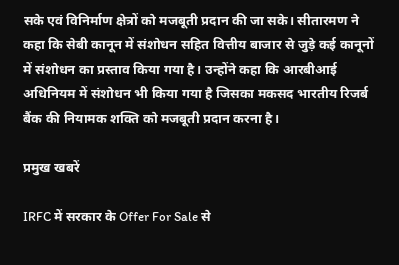सके एवं विनिर्माण क्षेत्रों को मजबूती प्रदान की जा सके। सीतारमण ने कहा कि सेबी कानून में संशोधन सहित वित्तीय बाजार से जुड़े कई कानूनों में संशोधन का प्रस्ताव किया गया है। उन्होंने कहा कि आरबीआई अधिनियम में संशोधन भी किया गया है जिसका मकसद भारतीय रिजर्ब बैंक की नियामक शक्ति को मजबूती प्रदान करना है।

प्रमुख खबरें

IRFC में सरकार के Offer For Sale से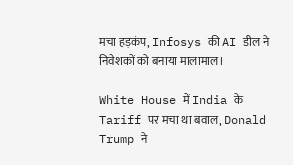मचा हड़कंप, Infosys की AI डील ने निवेशकों को बनाया मालामाल।

White House में India के Tariff पर मचा था बवाल, Donald Trump ने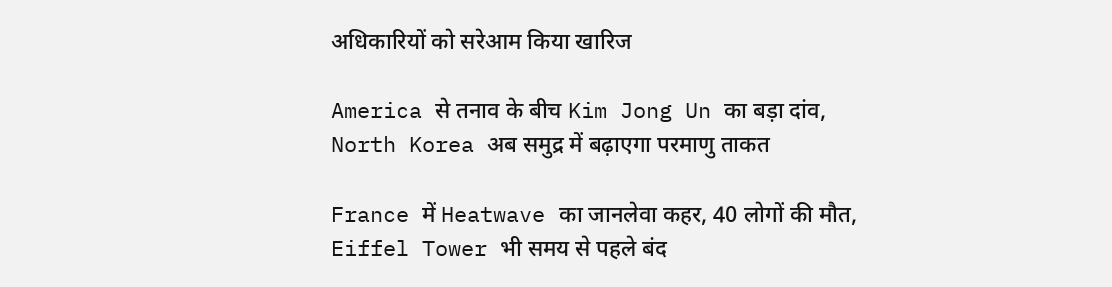अधिकारियों को सरेआम किया खारिज

America से तनाव के बीच Kim Jong Un का बड़ा दांव, North Korea अब समुद्र में बढ़ाएगा परमाणु ताकत

France में Heatwave का जानलेवा कहर, 40 लोगों की मौत, Eiffel Tower भी समय से पहले बंद